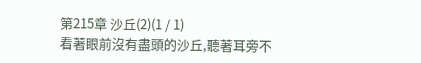第215章 沙丘(2)(1 / 1)
看著眼前沒有盡頭的沙丘,聽著耳旁不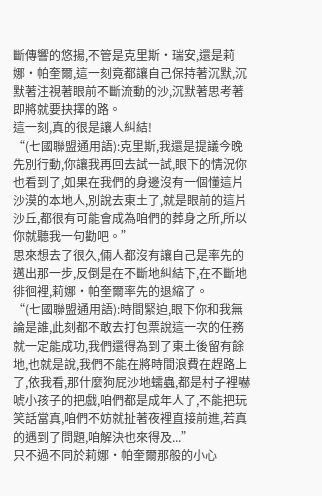斷傳響的悠揚,不管是克里斯·瑞安,還是莉娜·帕奎爾,這一刻竟都讓自己保持著沉默,沉默著注視著眼前不斷流動的沙,沉默著思考著即將就要抉擇的路。
這一刻,真的很是讓人糾結!
“(七國聯盟通用語):克里斯,我還是提議今晚先別行動,你讓我再回去試一試,眼下的情況你也看到了,如果在我們的身邊沒有一個懂這片沙漠的本地人,別說去東土了,就是眼前的這片沙丘,都很有可能會成為咱們的葬身之所,所以你就聽我一句勸吧。”
思來想去了很久,倆人都沒有讓自己是率先的邁出那一步,反倒是在不斷地糾結下,在不斷地徘徊裡,莉娜·帕奎爾率先的退縮了。
“(七國聯盟通用語):時間緊迫,眼下你和我無論是誰,此刻都不敢去打包票說這一次的任務就一定能成功,我們還得為到了東土後留有餘地,也就是說,我們不能在將時間浪費在趕路上了,依我看,那什麼狗屁沙地蠕蟲,都是村子裡嚇唬小孩子的把戲,咱們都是成年人了,不能把玩笑話當真,咱們不妨就扯著夜裡直接前進,若真的遇到了問題,咱解決也來得及...”
只不過不同於莉娜·帕奎爾那般的小心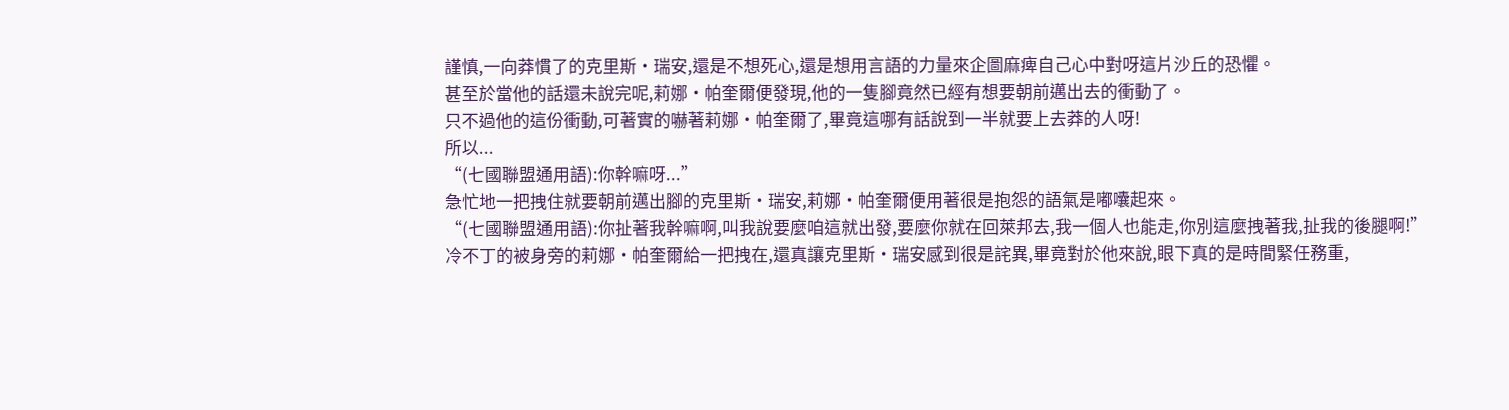謹慎,一向莽慣了的克里斯·瑞安,還是不想死心,還是想用言語的力量來企圖麻痺自己心中對呀這片沙丘的恐懼。
甚至於當他的話還未說完呢,莉娜·帕奎爾便發現,他的一隻腳竟然已經有想要朝前邁出去的衝動了。
只不過他的這份衝動,可著實的嚇著莉娜·帕奎爾了,畢竟這哪有話說到一半就要上去莽的人呀!
所以...
“(七國聯盟通用語):你幹嘛呀...”
急忙地一把拽住就要朝前邁出腳的克里斯·瑞安,莉娜·帕奎爾便用著很是抱怨的語氣是嘟囔起來。
“(七國聯盟通用語):你扯著我幹嘛啊,叫我說要麼咱這就出發,要麼你就在回萊邦去,我一個人也能走,你別這麼拽著我,扯我的後腿啊!”
冷不丁的被身旁的莉娜·帕奎爾給一把拽在,還真讓克里斯·瑞安感到很是詫異,畢竟對於他來說,眼下真的是時間緊任務重,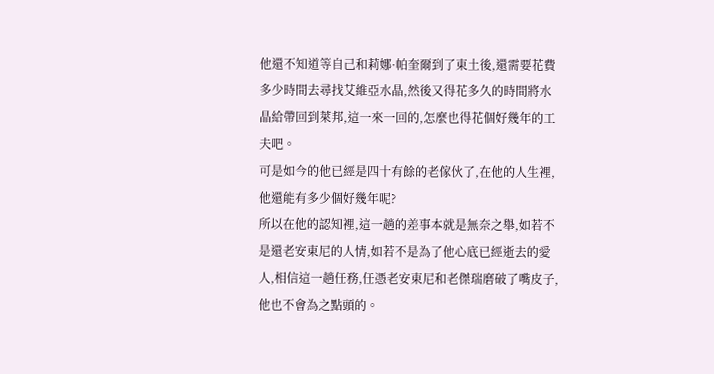他還不知道等自己和莉娜·帕奎爾到了東土後,還需要花費多少時間去尋找艾維亞水晶,然後又得花多久的時間將水晶給帶回到萊邦,這一來一回的,怎麼也得花個好幾年的工夫吧。
可是如今的他已經是四十有餘的老傢伙了,在他的人生裡,他還能有多少個好幾年呢?
所以在他的認知裡,這一趟的差事本就是無奈之舉,如若不是還老安東尼的人情,如若不是為了他心底已經逝去的愛人,相信這一趟任務,任憑老安東尼和老傑瑞磨破了嘴皮子,他也不會為之點頭的。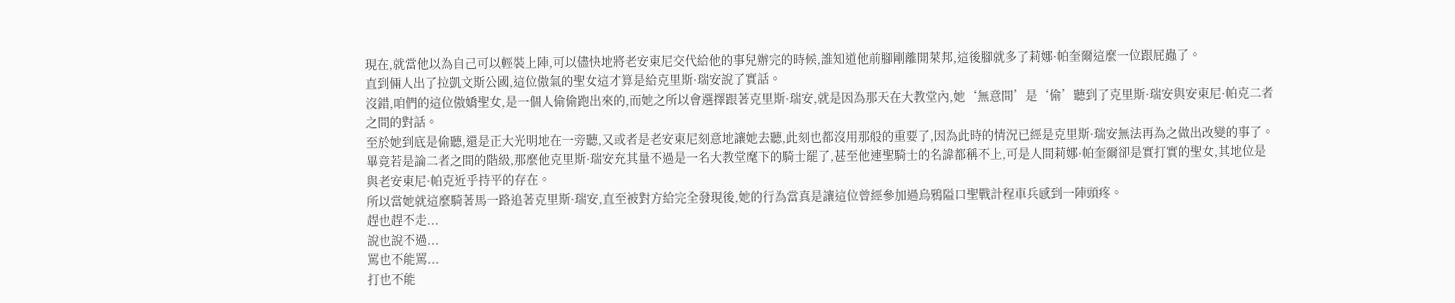現在,就當他以為自己可以輕裝上陣,可以儘快地將老安東尼交代給他的事兒辦完的時候,誰知道他前腳剛離開萊邦,這後腳就多了莉娜·帕奎爾這麼一位跟屁蟲了。
直到倆人出了拉凱文斯公國,這位傲氣的聖女這才算是給克里斯·瑞安說了實話。
沒錯,咱們的這位傲嬌聖女,是一個人偷偷跑出來的,而她之所以會選擇跟著克里斯·瑞安,就是因為那天在大教堂內,她‘無意間’是‘偷’聽到了克里斯·瑞安與安東尼·帕克二者之間的對話。
至於她到底是偷聽,還是正大光明地在一旁聽,又或者是老安東尼刻意地讓她去聽,此刻也都沒用那般的重要了,因為此時的情況已經是克里斯·瑞安無法再為之做出改變的事了。
畢竟若是論二者之間的階級,那麼他克里斯·瑞安充其量不過是一名大教堂麾下的騎士罷了,甚至他連聖騎士的名諱都稱不上,可是人間莉娜·帕奎爾卻是實打實的聖女,其地位是與老安東尼·帕克近乎持平的存在。
所以當她就這麼騎著馬一路追著克里斯·瑞安,直至被對方給完全發現後,她的行為當真是讓這位曾經參加過烏鴉隘口聖戰計程車兵感到一陣頭疼。
趕也趕不走...
說也說不過...
罵也不能罵...
打也不能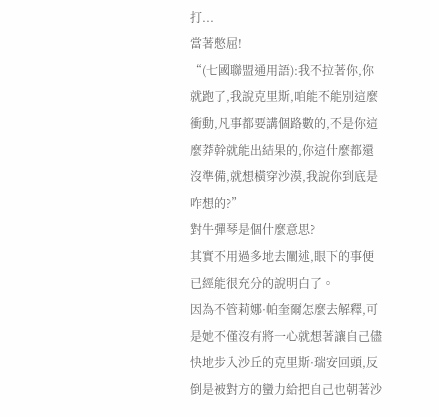打...
當著憋屈!
“(七國聯盟通用語):我不拉著你,你就跑了,我說克里斯,咱能不能別這麼衝動,凡事都要講個路數的,不是你這麼莽幹就能出結果的,你這什麼都還沒準備,就想橫穿沙漠,我說你到底是咋想的?”
對牛彈琴是個什麼意思?
其實不用過多地去闡述,眼下的事便已經能很充分的說明白了。
因為不管莉娜·帕奎爾怎麼去解釋,可是她不僅沒有將一心就想著讓自己儘快地步入沙丘的克里斯·瑞安回頭,反倒是被對方的蠻力給把自己也朝著沙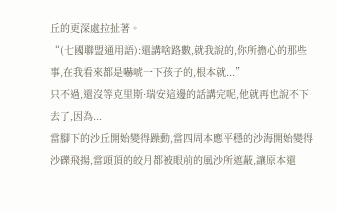丘的更深處拉扯著。
“(七國聯盟通用語):還講啥路數,就我說的,你所擔心的那些事,在我看來都是嚇唬一下孩子的,根本就...”
只不過,還沒等克里斯·瑞安這邊的話講完呢,他就再也說不下去了,因為...
當腳下的沙丘開始變得躁動,當四周本應平穩的沙海開始變得沙礫飛揚,當頭頂的皎月都被眼前的風沙所遮蔽,讓原本還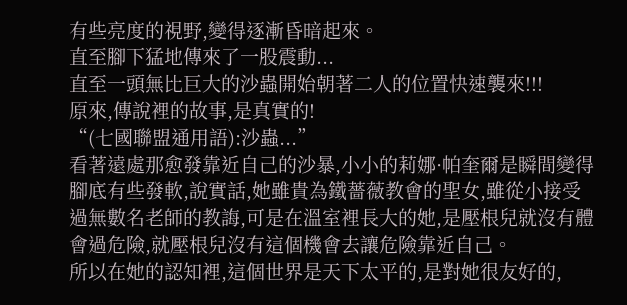有些亮度的視野,變得逐漸昏暗起來。
直至腳下猛地傳來了一股震動...
直至一頭無比巨大的沙蟲開始朝著二人的位置快速襲來!!!
原來,傳說裡的故事,是真實的!
“(七國聯盟通用語):沙蟲...”
看著遠處那愈發靠近自己的沙暴,小小的莉娜·帕奎爾是瞬間變得腳底有些發軟,說實話,她雖貴為鐵薔薇教會的聖女,雖從小接受過無數名老師的教誨,可是在溫室裡長大的她,是壓根兒就沒有體會過危險,就壓根兒沒有這個機會去讓危險靠近自己。
所以在她的認知裡,這個世界是天下太平的,是對她很友好的,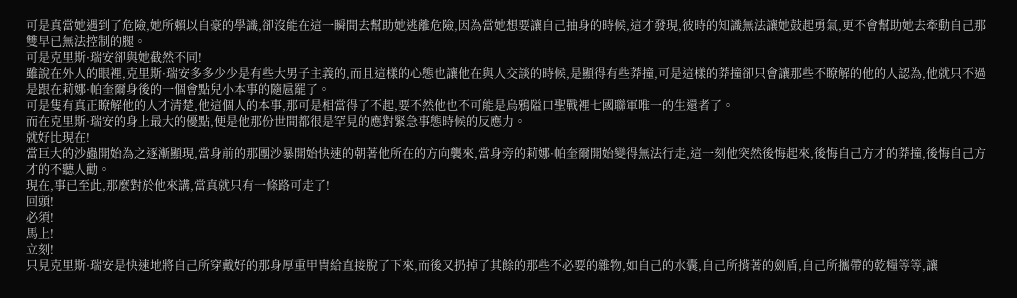可是真當她遇到了危險,她所賴以自豪的學識,卻沒能在這一瞬間去幫助她逃離危險,因為當她想要讓自己抽身的時候,這才發現,彼時的知識無法讓她鼓起勇氣,更不會幫助她去牽動自己那雙早已無法控制的腿。
可是克里斯·瑞安卻與她截然不同!
雖說在外人的眼裡,克里斯·瑞安多多少少是有些大男子主義的,而且這樣的心態也讓他在與人交談的時候,是顯得有些莽撞,可是這樣的莽撞卻只會讓那些不瞭解的他的人認為,他就只不過是跟在莉娜·帕奎爾身後的一個會點兒小本事的隨扈罷了。
可是隻有真正瞭解他的人才清楚,他這個人的本事,那可是相當得了不起,要不然他也不可能是烏鴉隘口聖戰裡七國聯軍唯一的生還者了。
而在克里斯·瑞安的身上最大的優點,便是他那份世間都很是罕見的應對緊急事態時候的反應力。
就好比現在!
當巨大的沙蟲開始為之逐漸顯現,當身前的那團沙暴開始快速的朝著他所在的方向襲來,當身旁的莉娜·帕奎爾開始變得無法行走,這一刻他突然後悔起來,後悔自己方才的莽撞,後悔自己方才的不聽人勸。
現在,事已至此,那麼對於他來講,當真就只有一條路可走了!
回頭!
必須!
馬上!
立刻!
只見克里斯·瑞安是快速地將自己所穿戴好的那身厚重甲冑給直接脫了下來,而後又扔掉了其餘的那些不必要的雜物,如自己的水囊,自己所揹著的劍盾,自己所攜帶的乾糧等等,讓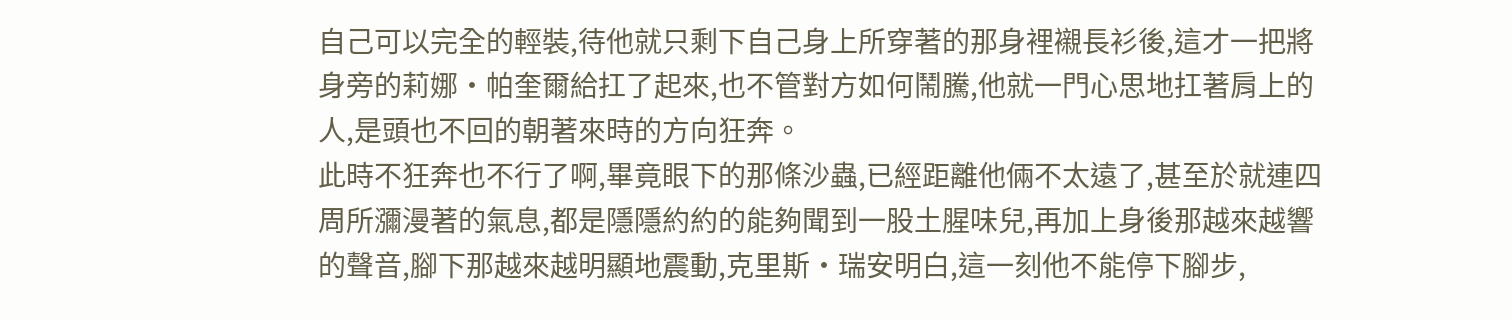自己可以完全的輕裝,待他就只剩下自己身上所穿著的那身裡襯長衫後,這才一把將身旁的莉娜·帕奎爾給扛了起來,也不管對方如何鬧騰,他就一門心思地扛著肩上的人,是頭也不回的朝著來時的方向狂奔。
此時不狂奔也不行了啊,畢竟眼下的那條沙蟲,已經距離他倆不太遠了,甚至於就連四周所瀰漫著的氣息,都是隱隱約約的能夠聞到一股土腥味兒,再加上身後那越來越響的聲音,腳下那越來越明顯地震動,克里斯·瑞安明白,這一刻他不能停下腳步,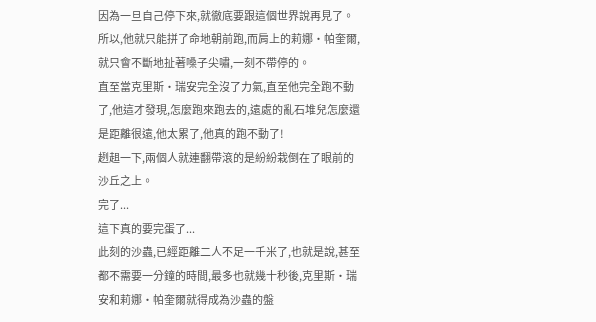因為一旦自己停下來,就徹底要跟這個世界說再見了。
所以,他就只能拼了命地朝前跑,而肩上的莉娜·帕奎爾,就只會不斷地扯著嗓子尖嘯,一刻不帶停的。
直至當克里斯·瑞安完全沒了力氣,直至他完全跑不動了,他這才發現,怎麼跑來跑去的,遠處的亂石堆兒怎麼還是距離很遠,他太累了,他真的跑不動了!
趔趄一下,兩個人就連翻帶滾的是紛紛栽倒在了眼前的沙丘之上。
完了...
這下真的要完蛋了...
此刻的沙蟲,已經距離二人不足一千米了,也就是說,甚至都不需要一分鐘的時間,最多也就幾十秒後,克里斯·瑞安和莉娜·帕奎爾就得成為沙蟲的盤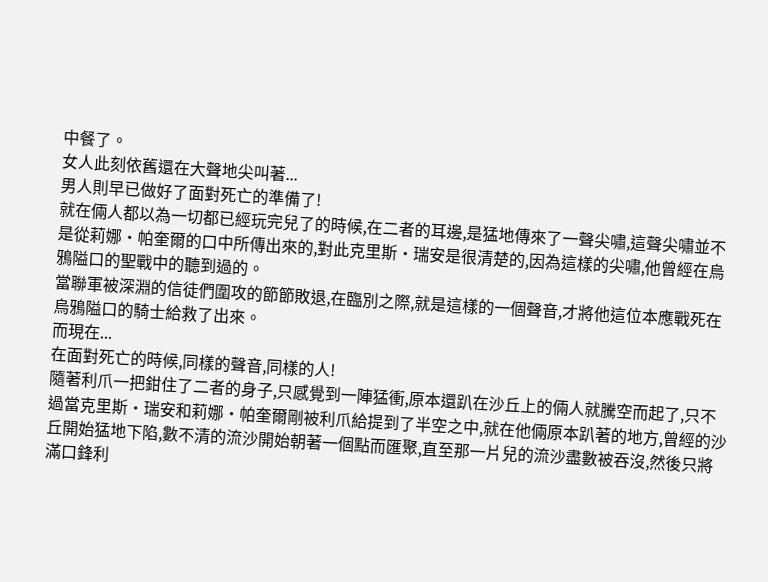中餐了。
女人此刻依舊還在大聲地尖叫著...
男人則早已做好了面對死亡的準備了!
就在倆人都以為一切都已經玩完兒了的時候,在二者的耳邊,是猛地傳來了一聲尖嘯,這聲尖嘯並不是從莉娜·帕奎爾的口中所傳出來的,對此克里斯·瑞安是很清楚的,因為這樣的尖嘯,他曾經在烏鴉隘口的聖戰中的聽到過的。
當聯軍被深淵的信徒們圍攻的節節敗退,在臨別之際,就是這樣的一個聲音,才將他這位本應戰死在烏鴉隘口的騎士給救了出來。
而現在...
在面對死亡的時候,同樣的聲音,同樣的人!
隨著利爪一把鉗住了二者的身子,只感覺到一陣猛衝,原本還趴在沙丘上的倆人就騰空而起了,只不過當克里斯·瑞安和莉娜·帕奎爾剛被利爪給提到了半空之中,就在他倆原本趴著的地方,曾經的沙丘開始猛地下陷,數不清的流沙開始朝著一個點而匯聚,直至那一片兒的流沙盡數被吞沒,然後只將滿口鋒利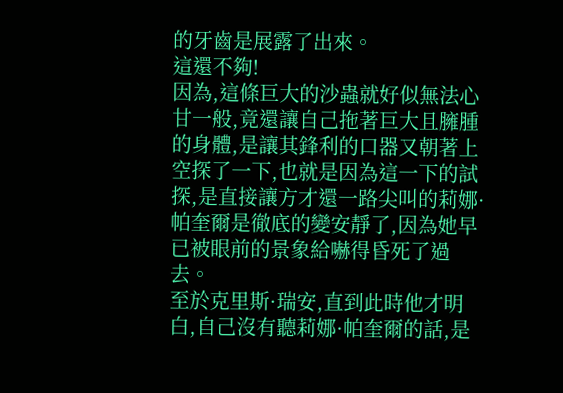的牙齒是展露了出來。
這還不夠!
因為,這條巨大的沙蟲就好似無法心甘一般,竟還讓自己拖著巨大且臃腫的身體,是讓其鋒利的口器又朝著上空探了一下,也就是因為這一下的試探,是直接讓方才還一路尖叫的莉娜·帕奎爾是徹底的變安靜了,因為她早已被眼前的景象給嚇得昏死了過去。
至於克里斯·瑞安,直到此時他才明白,自己沒有聽莉娜·帕奎爾的話,是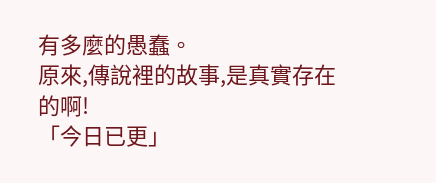有多麼的愚蠢。
原來,傳說裡的故事,是真實存在的啊!
「今日已更」